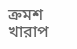ক্রমশ খারাপ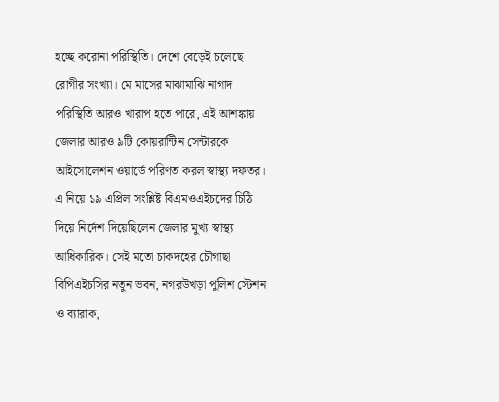হচ্ছে করোনা পরিস্থিতি। দেশে বেড়েই চলেছে রোগীর সংখ্যা। মে মাসের মাঝামাঝি নাগাদ পরিস্থিতি আরও খারাপ হতে পারে, এই আশঙ্কায় জেলার আরও ৯টি কোয়রান্টিন সেন্টারকে আইসোলেশন ওয়ার্ডে পরিণত করল স্বাস্থ্য দফতর।
এ নিয়ে ১৯ এপ্রিল সংশ্লিষ্ট বিএমওএইচদের চিঠি দিয়ে নির্দেশ দিয়েছিলেন জেলার মুখ্য স্বাস্থ্য আধিকারিক। সেই মতো চাকদহের চৌগাছা বিপিএইচসির নতুন ভবন, নগরউখড়া পুলিশ স্টেশন ও ব্যারাক,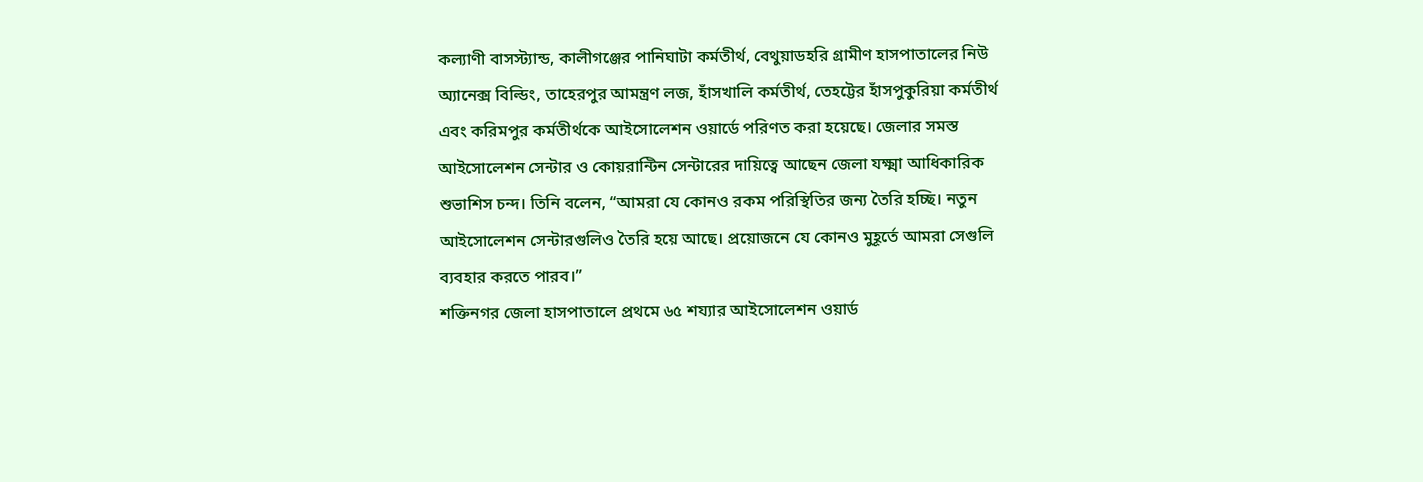কল্যাণী বাসস্ট্যান্ড, কালীগঞ্জের পানিঘাটা কর্মতীর্থ, বেথুয়াডহরি গ্রামীণ হাসপাতালের নিউ অ্যানেক্স বিল্ডিং, তাহেরপুর আমন্ত্রণ লজ, হাঁসখালি কর্মতীর্থ, তেহট্টের হাঁসপুকুরিয়া কর্মতীর্থ এবং করিমপুর কর্মতীর্থকে আইসোলেশন ওয়ার্ডে পরিণত করা হয়েছে। জেলার সমস্ত আইসোলেশন সেন্টার ও কোয়রান্টিন সেন্টারের দায়িত্বে আছেন জেলা যক্ষ্মা আধিকারিক শুভাশিস চন্দ। তিনি বলেন, “আমরা যে কোনও রকম পরিস্থিতির জন্য তৈরি হচ্ছি। নতুন আইসোলেশন সেন্টারগুলিও তৈরি হয়ে আছে। প্রয়োজনে যে কোনও মুহূর্তে আমরা সেগুলি ব্যবহার করতে পারব।”
শক্তিনগর জেলা হাসপাতালে প্রথমে ৬৫ শয্যার আইসোলেশন ওয়ার্ড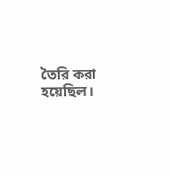তৈরি করা হয়েছিল।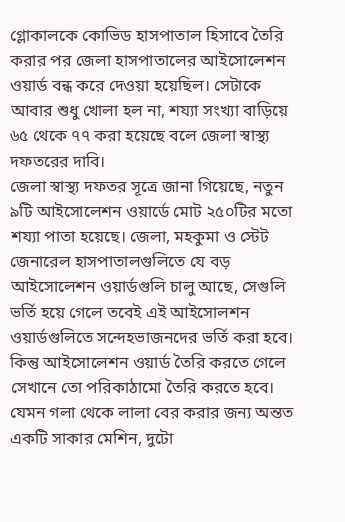গ্লোকালকে কোভিড হাসপাতাল হিসাবে তৈরি করার পর জেলা হাসপাতালের আইসোলেশন ওয়ার্ড বন্ধ করে দেওয়া হয়েছিল। সেটাকে আবার শুধু খোলা হল না, শয্যা সংখ্যা বাড়িয়ে ৬৫ থেকে ৭৭ করা হয়েছে বলে জেলা স্বাস্থ্য দফতরের দাবি।
জেলা স্বাস্থ্য দফতর সূত্রে জানা গিয়েছে, নতুন ৯টি আইসোলেশন ওয়ার্ডে মোট ২৫০টির মতো শয্যা পাতা হয়েছে। জেলা, মহকুমা ও স্টেট জেনারেল হাসপাতালগুলিতে যে বড় আইসোলেশন ওয়ার্ডগুলি চালু আছে, সেগুলি ভর্তি হয়ে গেলে তবেই এই আইসোলশন ওয়ার্ডগুলিতে সন্দেহভাজনদের ভর্তি করা হবে। কিন্তু আইসোলেশন ওয়ার্ড তৈরি করতে গেলে সেখানে তো পরিকাঠামো তৈরি করতে হবে। যেমন গলা থেকে লালা বের করার জন্য অন্তত একটি সাকার মেশিন, দুটো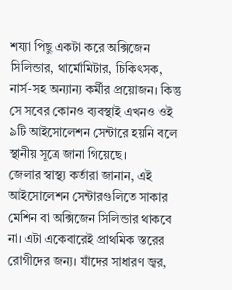শয্যা পিছু একটা করে অক্সিজেন সিলিন্ডার, থার্মোমিটার, চিকিৎসক, নার্স-সহ অন্যান্য কর্মীর প্রয়োজন। কিন্তু সে সবের কোনও ব্যবস্থাই এখনও ওই ৯টি আইসোলেশন সেন্টারে হয়নি বলে স্থানীয় সূত্রে জানা গিয়েছে।
জেলার স্বাস্থ্য কর্তারা জানান, এই আইসোলেশন সেন্টারগুলিতে সাকার মেশিন বা অক্সিজেন সিলিন্ডার থাকবে না। এটা একেবারেই প্রাথমিক স্তরের রোগীদের জন্য। যাঁদের সাধারণ জ্বর,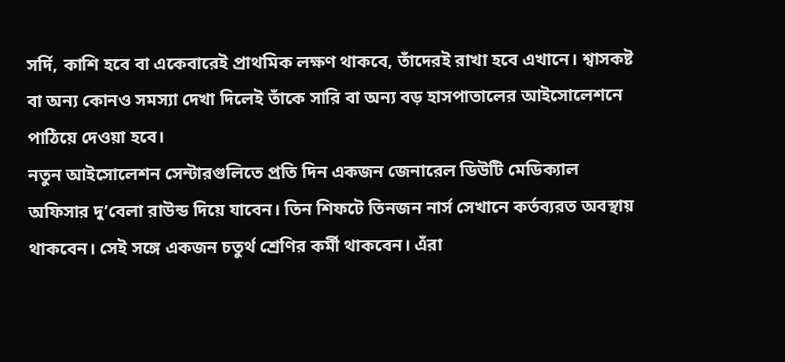সর্দি, কাশি হবে বা একেবারেই প্রাথমিক লক্ষণ থাকবে, তাঁদেরই রাখা হবে এখানে। শ্বাসকষ্ট বা অন্য কোনও সমস্যা দেখা দিলেই তাঁকে সারি বা অন্য বড় হাসপাতালের আইসোলেশনে পাঠিয়ে দেওয়া হবে।
নতুন আইসোলেশন সেন্টারগুলিতে প্রতি দিন একজন জেনারেল ডিউটি মেডিক্যাল অফিসার দু’বেলা রাউন্ড দিয়ে যাবেন। তিন শিফটে তিনজন নার্স সেখানে কর্তব্যরত অবস্থায় থাকবেন। সেই সঙ্গে একজন চতুর্থ শ্রেণির কর্মী থাকবেন। এঁরা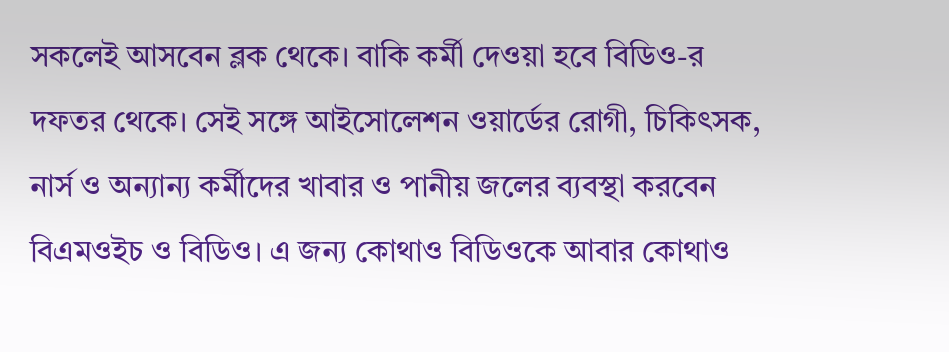সকলেই আসবেন ব্লক থেকে। বাকি কর্মী দেওয়া হবে বিডিও-র দফতর থেকে। সেই সঙ্গে আইসোলেশন ওয়ার্ডের রোগী, চিকিৎসক, নার্স ও অন্যান্য কর্মীদের খাবার ও পানীয় জলের ব্যবস্থা করবেন বিএমওইচ ও বিডিও। এ জন্য কোথাও বিডিওকে আবার কোথাও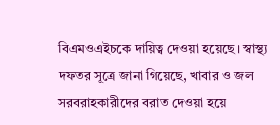বিএমওএইচকে দায়িত্ব দেওয়া হয়েছে। স্বাস্থ্য দফতর সূত্রে জানা গিয়েছে, খাবার ও জল সরবরাহকারীদের বরাত দেওয়া হয়ে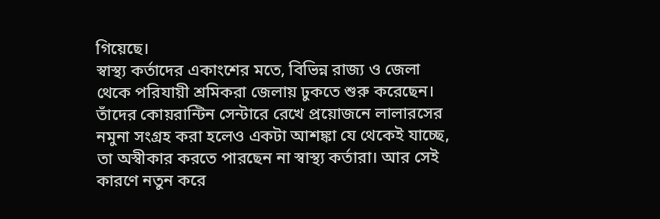গিয়েছে।
স্বাস্থ্য কর্তাদের একাংশের মতে, বিভিন্ন রাজ্য ও জেলা থেকে পরিযায়ী শ্রমিকরা জেলায় ঢুকতে শুরু করেছেন। তাঁদের কোয়রান্টিন সেন্টারে রেখে প্রয়োজনে লালারসের নমুনা সংগ্রহ করা হলেও একটা আশঙ্কা যে থেকেই যাচ্ছে, তা অস্বীকার করতে পারছেন না স্বাস্থ্য কর্তারা। আর সেই কারণে নতুন করে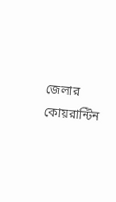জেলার কোয়রান্টিন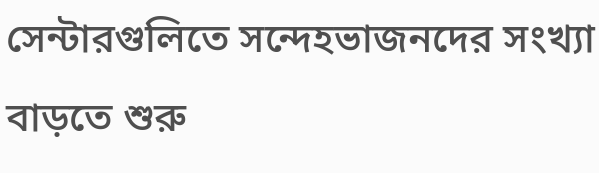সেন্টারগুলিতে সন্দেহভাজনদের সংখ্যা বাড়তে শুরু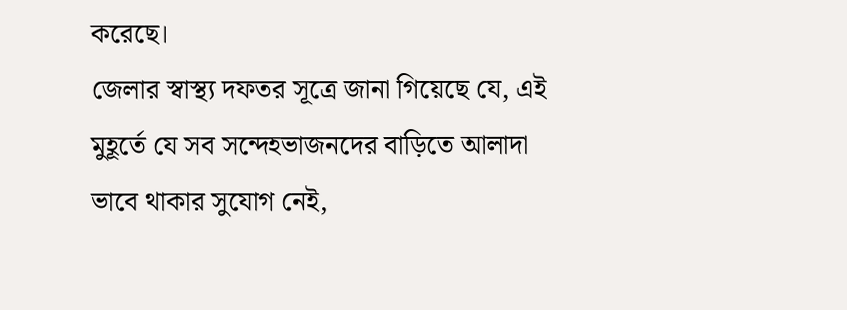করেছে।
জেলার স্বাস্থ্য দফতর সূত্রে জানা গিয়েছে যে, এই মুহূর্তে যে সব সন্দেহভাজনদের বাড়িতে আলাদা ভাবে থাকার সুযোগ নেই,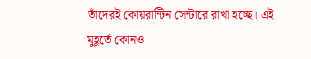তাঁদেরই কোয়রান্টিন সেন্টারে রাখা হচ্ছে। এই মুহূর্তে কোনও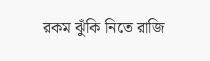রকম ঝুঁকি নিতে রাজি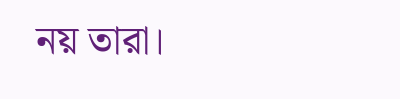নয় তারা।